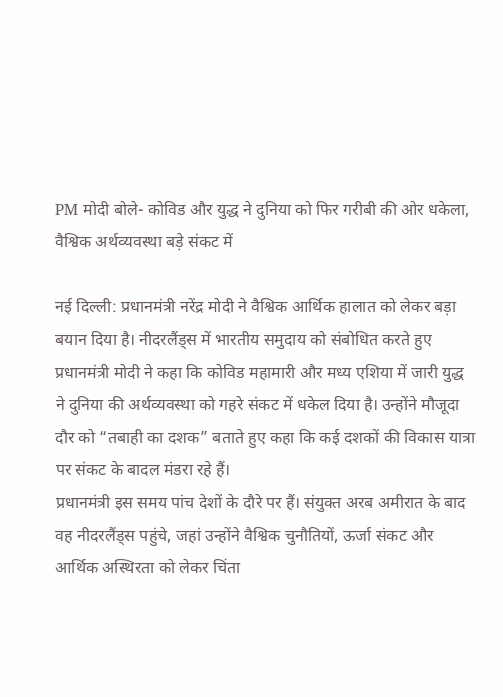PM मोदी बोले- कोविड और युद्ध ने दुनिया को फिर गरीबी की ओर धकेला, वैश्विक अर्थव्यवस्था बड़े संकट में

नई दिल्ली: प्रधानमंत्री नरेंद्र मोदी ने वैश्विक आर्थिक हालात को लेकर बड़ा बयान दिया है। नीदरलैंड्स में भारतीय समुदाय को संबोधित करते हुए प्रधानमंत्री मोदी ने कहा कि कोविड महामारी और मध्य एशिया में जारी युद्ध ने दुनिया की अर्थव्यवस्था को गहरे संकट में धकेल दिया है। उन्होंने मौजूदा दौर को “तबाही का दशक” बताते हुए कहा कि कई दशकों की विकास यात्रा पर संकट के बादल मंडरा रहे हैं।
प्रधानमंत्री इस समय पांच देशों के दौरे पर हैं। संयुक्त अरब अमीरात के बाद वह नीदरलैंड्स पहुंचे, जहां उन्होंने वैश्विक चुनौतियों, ऊर्जा संकट और आर्थिक अस्थिरता को लेकर चिंता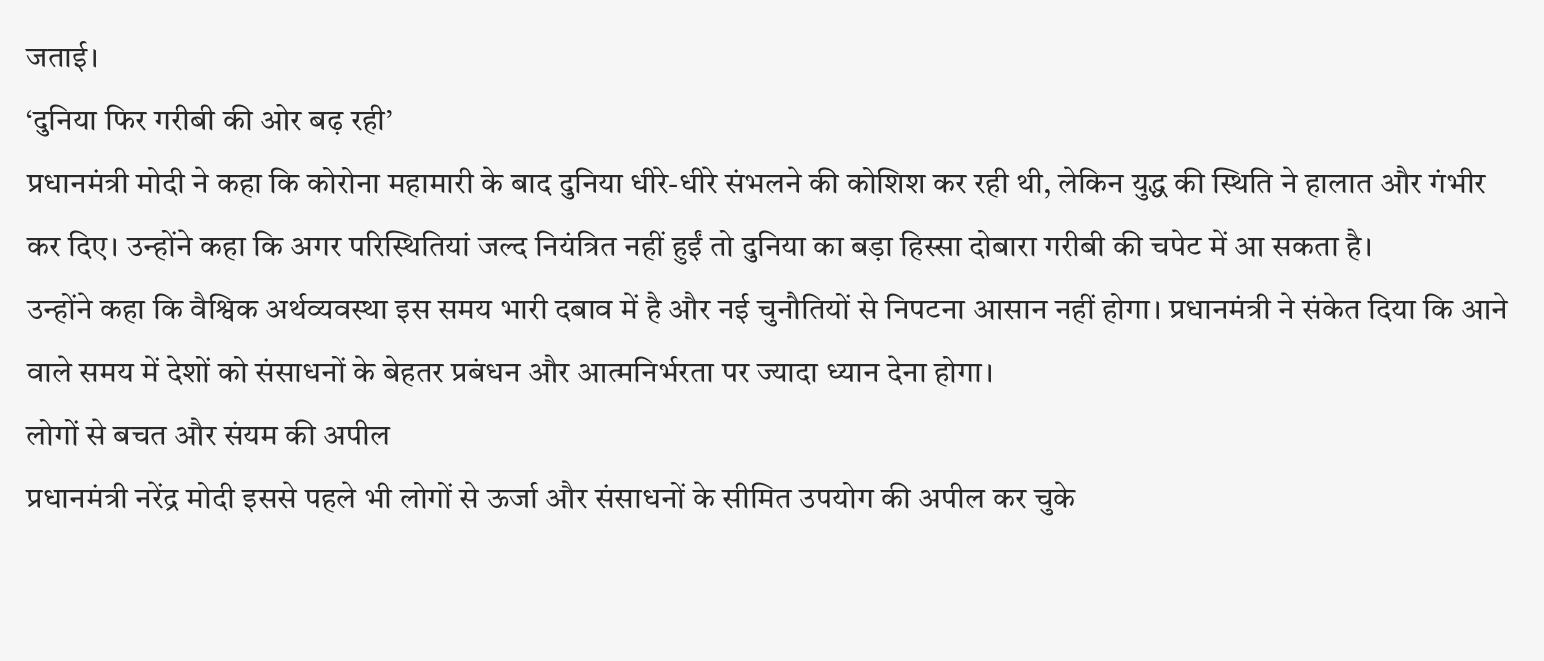जताई।
‘दुनिया फिर गरीबी की ओर बढ़ रही’
प्रधानमंत्री मोदी ने कहा कि कोरोना महामारी के बाद दुनिया धीरे-धीरे संभलने की कोशिश कर रही थी, लेकिन युद्ध की स्थिति ने हालात और गंभीर कर दिए। उन्होंने कहा कि अगर परिस्थितियां जल्द नियंत्रित नहीं हुईं तो दुनिया का बड़ा हिस्सा दोबारा गरीबी की चपेट में आ सकता है।
उन्होंने कहा कि वैश्विक अर्थव्यवस्था इस समय भारी दबाव में है और नई चुनौतियों से निपटना आसान नहीं होगा। प्रधानमंत्री ने संकेत दिया कि आने वाले समय में देशों को संसाधनों के बेहतर प्रबंधन और आत्मनिर्भरता पर ज्यादा ध्यान देना होगा।
लोगों से बचत और संयम की अपील
प्रधानमंत्री नरेंद्र मोदी इससे पहले भी लोगों से ऊर्जा और संसाधनों के सीमित उपयोग की अपील कर चुके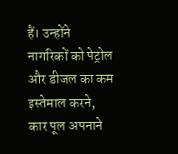हैं। उन्होंने नागरिकों को पेट्रोल और डीजल का कम इस्तेमाल करने, कार पूल अपनाने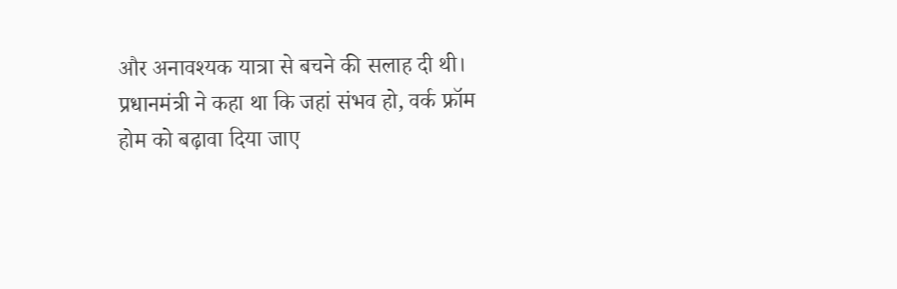और अनावश्यक यात्रा से बचने की सलाह दी थी।
प्रधानमंत्री ने कहा था कि जहां संभव हो, वर्क फ्रॉम होम को बढ़ावा दिया जाए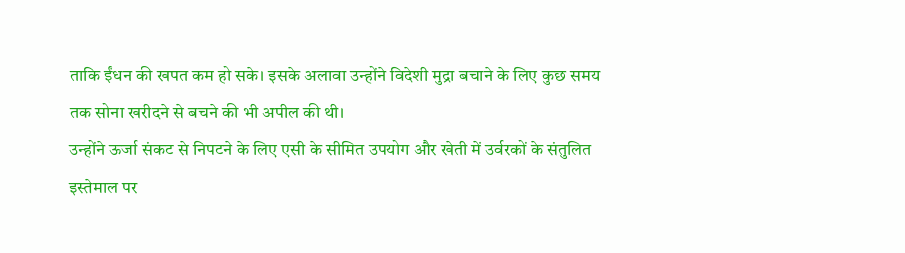ताकि ईंधन की खपत कम हो सके। इसके अलावा उन्होंने विदेशी मुद्रा बचाने के लिए कुछ समय तक सोना खरीदने से बचने की भी अपील की थी।
उन्होंने ऊर्जा संकट से निपटने के लिए एसी के सीमित उपयोग और खेती में उर्वरकों के संतुलित इस्तेमाल पर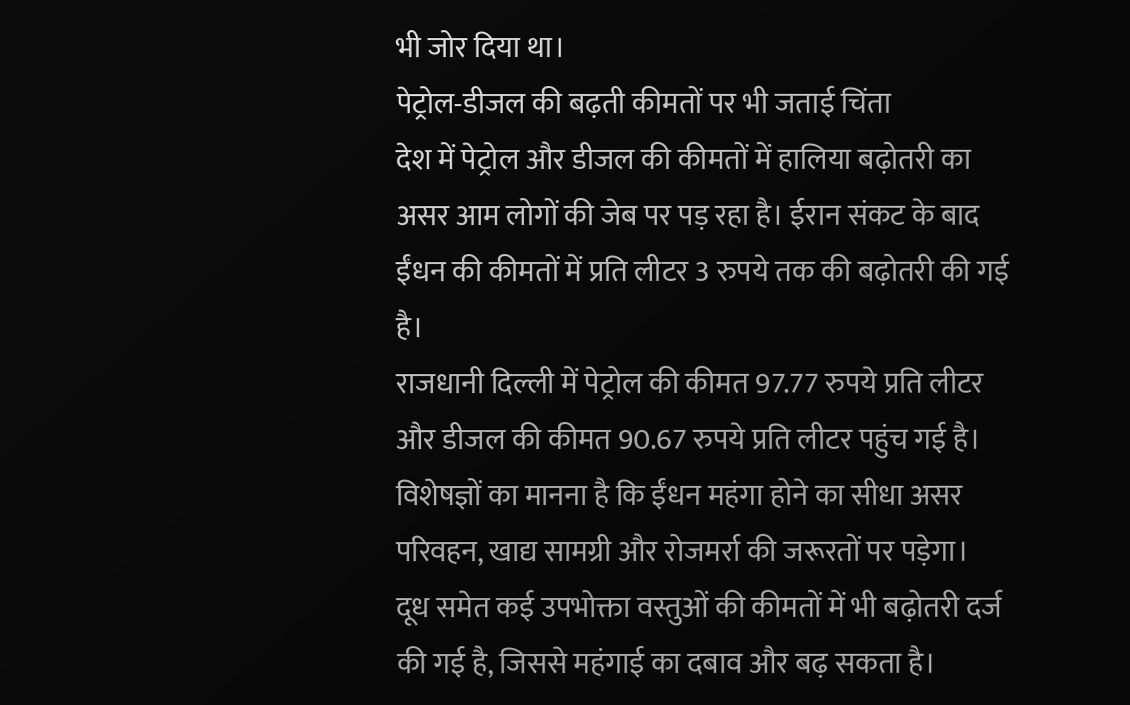भी जोर दिया था।
पेट्रोल-डीजल की बढ़ती कीमतों पर भी जताई चिंता
देश में पेट्रोल और डीजल की कीमतों में हालिया बढ़ोतरी का असर आम लोगों की जेब पर पड़ रहा है। ईरान संकट के बाद ईंधन की कीमतों में प्रति लीटर 3 रुपये तक की बढ़ोतरी की गई है।
राजधानी दिल्ली में पेट्रोल की कीमत 97.77 रुपये प्रति लीटर और डीजल की कीमत 90.67 रुपये प्रति लीटर पहुंच गई है। विशेषज्ञों का मानना है कि ईंधन महंगा होने का सीधा असर परिवहन, खाद्य सामग्री और रोजमर्रा की जरूरतों पर पड़ेगा।
दूध समेत कई उपभोक्ता वस्तुओं की कीमतों में भी बढ़ोतरी दर्ज की गई है, जिससे महंगाई का दबाव और बढ़ सकता है।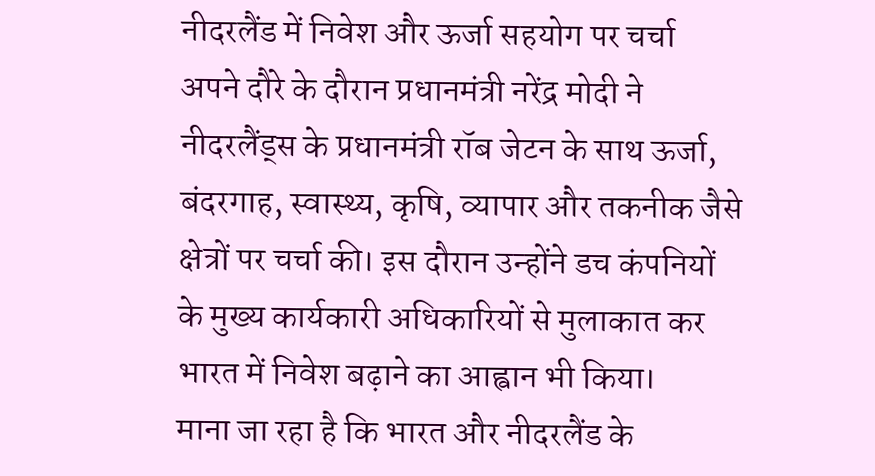नीदरलैंड में निवेश और ऊर्जा सहयोग पर चर्चा
अपने दौरे के दौरान प्रधानमंत्री नरेंद्र मोदी ने नीदरलैंड्स के प्रधानमंत्री रॉब जेटन के साथ ऊर्जा, बंदरगाह, स्वास्थ्य, कृषि, व्यापार और तकनीक जैसे क्षेत्रों पर चर्चा की। इस दौरान उन्होंने डच कंपनियों के मुख्य कार्यकारी अधिकारियों से मुलाकात कर भारत में निवेश बढ़ाने का आह्वान भी किया।
माना जा रहा है कि भारत और नीदरलैंड के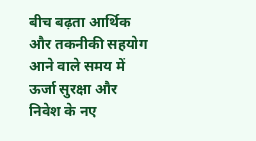बीच बढ़ता आर्थिक और तकनीकी सहयोग आने वाले समय में ऊर्जा सुरक्षा और निवेश के नए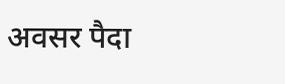अवसर पैदा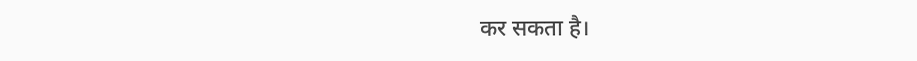कर सकता है।